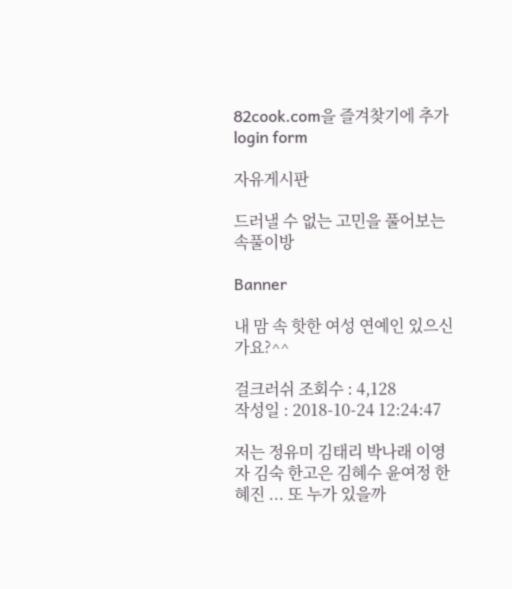82cook.com을 즐겨찾기에 추가
login form

자유게시판

드러낼 수 없는 고민을 풀어보는 속풀이방

Banner

내 맘 속 핫한 여성 연예인 있으신가요?^^

걸크러쉬 조회수 : 4,128
작성일 : 2018-10-24 12:24:47

저는 정유미 김태리 박나래 이영자 김숙 한고은 김혜수 윤여정 한혜진 ... 또 누가 있을까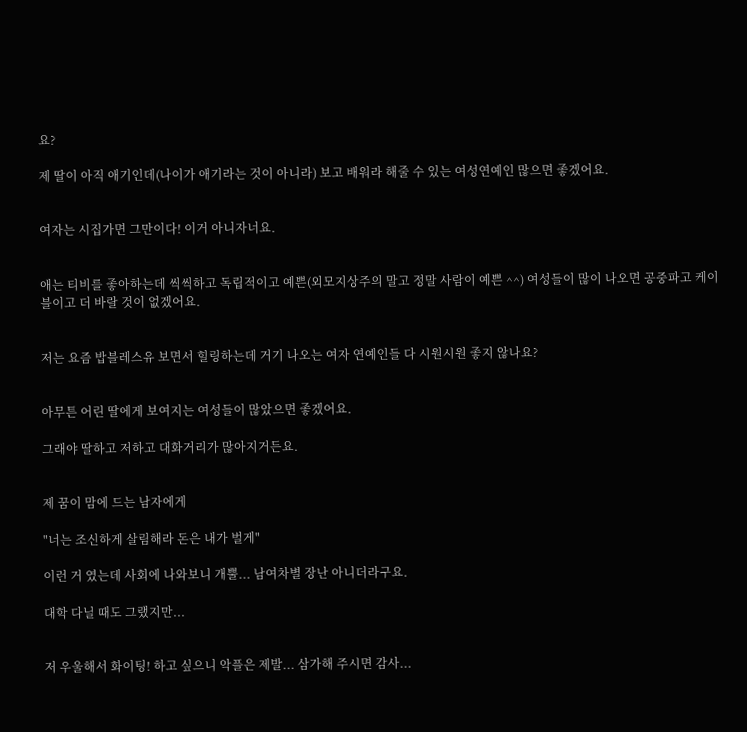요?

제 딸이 아직 애기인데(나이가 애기라는 것이 아니라) 보고 배워라 해줄 수 있는 여성연예인 많으면 좋겠어요.


여자는 시집가면 그만이다! 이거 아니자너요.


애는 티비를 좋아하는데 씩씩하고 독립적이고 예쁜(외모지상주의 말고 정말 사람이 예쁜 ^^) 여성들이 많이 나오면 공중파고 케이블이고 더 바랄 것이 없겠어요.


저는 요즘 밥블레스유 보면서 힐링하는데 거기 나오는 여자 연예인들 다 시원시원 좋지 않나요?


아무튼 어린 딸에게 보여지는 여성들이 많았으면 좋겠어요.

그래야 딸하고 저하고 대화거리가 많아지거든요.


제 꿈이 맘에 드는 남자에게

"너는 조신하게 살림해라 돈은 내가 벌게"

이런 거 였는데 사회에 나와보니 개뿔... 남여차별 장난 아니더라구요.

대학 다닐 때도 그랬지만...


저 우울해서 화이팅! 하고 싶으니 악플은 제발... 삼가해 주시면 감사...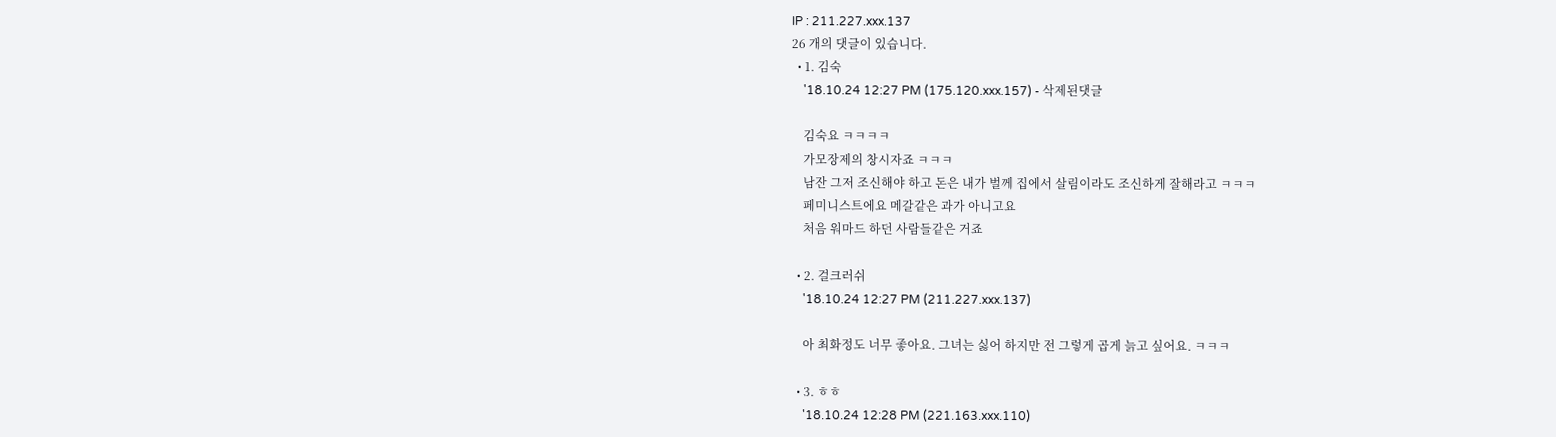IP : 211.227.xxx.137
26 개의 댓글이 있습니다.
  • 1. 김숙
    '18.10.24 12:27 PM (175.120.xxx.157) - 삭제된댓글

    김숙요 ㅋㅋㅋㅋ
    가모장제의 창시자죠 ㅋㅋㅋ
    남잔 그저 조신해야 하고 돈은 내가 벌께 집에서 살림이라도 조신하게 잘해라고 ㅋㅋㅋ
    페미니스트에요 메갈같은 과가 아니고요
    처음 워마드 하던 사람들같은 거죠

  • 2. 걸크러쉬
    '18.10.24 12:27 PM (211.227.xxx.137)

    아 최화정도 너무 좋아요. 그녀는 싫어 하지만 전 그렇게 곱게 늙고 싶어요. ㅋㅋㅋ

  • 3. ㅎㅎ
    '18.10.24 12:28 PM (221.163.xxx.110)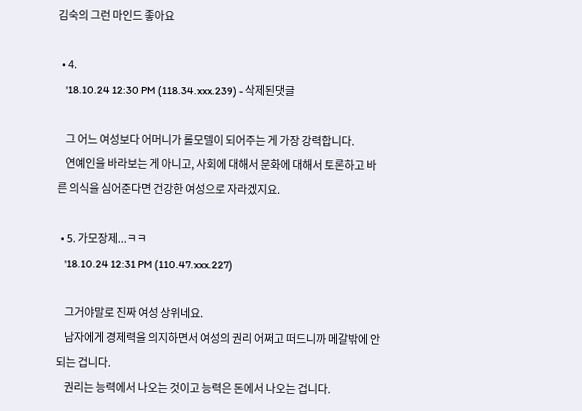김숙의 그런 마인드 좋아요

  • 4.
    '18.10.24 12:30 PM (118.34.xxx.239) - 삭제된댓글

    그 어느 여성보다 어머니가 롤모델이 되어주는 게 가장 강력합니다.
    연예인을 바라보는 게 아니고, 사회에 대해서 문화에 대해서 토론하고 바른 의식을 심어준다면 건강한 여성으로 자라겠지요.

  • 5. 가모장제...ㅋㅋ
    '18.10.24 12:31 PM (110.47.xxx.227)

    그거야말로 진짜 여성 상위네요.
    남자에게 경제력을 의지하면서 여성의 권리 어쩌고 떠드니까 메갈밖에 안 되는 겁니다.
    권리는 능력에서 나오는 것이고 능력은 돈에서 나오는 겁니다.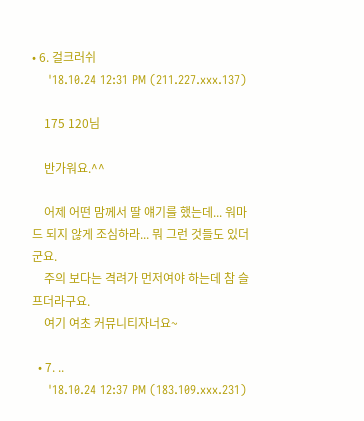• 6. 걸크러쉬
    '18.10.24 12:31 PM (211.227.xxx.137)

    175 120님

    반가워요.^^

    어제 어떤 맘께서 딸 얘기를 했는데... 워마드 되지 않게 조심하라... 뭐 그런 것들도 있더군요.
    주의 보다는 격려가 먼저여야 하는데 참 슬프더라구요.
    여기 여초 커뮤니티자너요~

  • 7. ..
    '18.10.24 12:37 PM (183.109.xxx.231)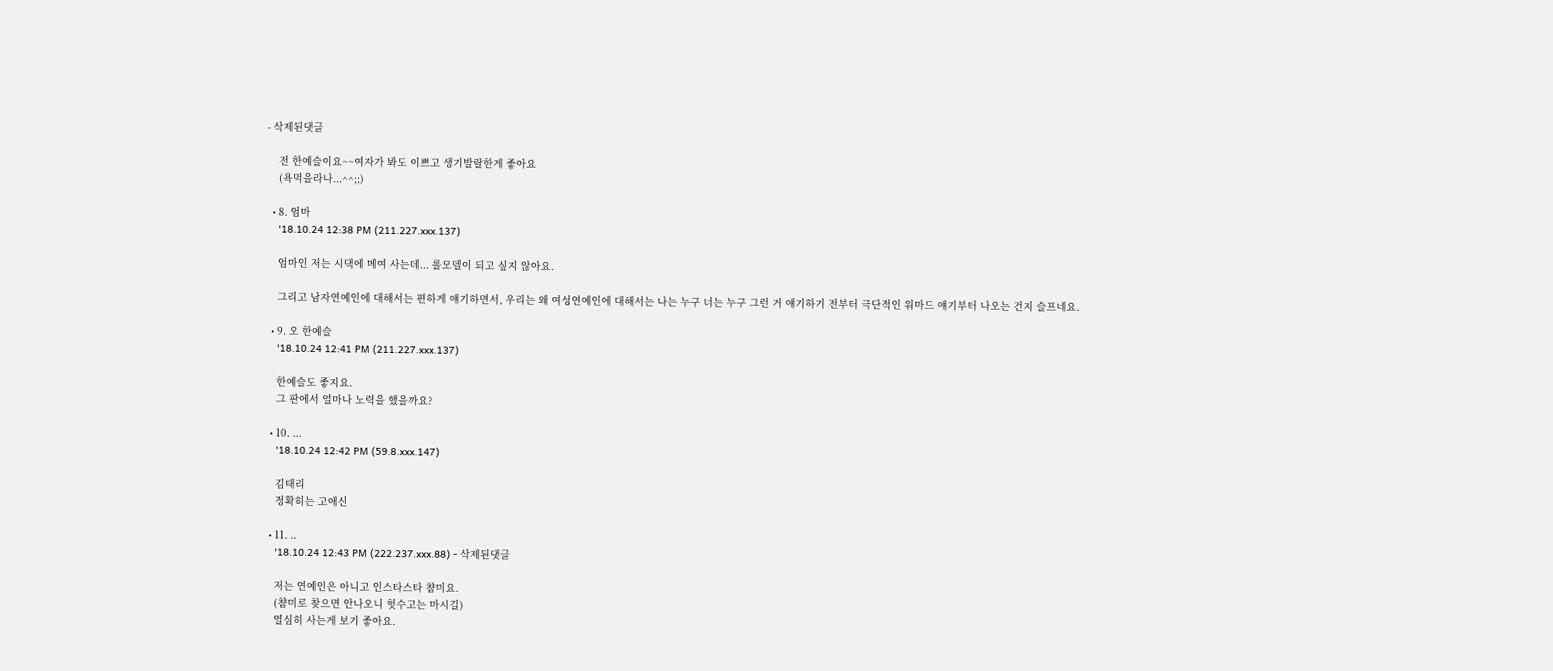- 삭제된댓글

    전 한예슬이요~~여자가 봐도 이쁘고 생기발랄한게 좋아요
    (욕먹을라나...^^;;)

  • 8. 엄마
    '18.10.24 12:38 PM (211.227.xxx.137)

    엄마인 저는 시댁에 메여 사는데... 롤모델이 되고 싶지 않아요.

    그리고 남자연예인에 대해서는 편하게 얘기하면서, 우리는 왜 여성연예인에 대해서는 나는 누구 너는 누구 그런 거 얘기하기 전부터 극단적인 워마드 얘기부터 나오는 건지 슬프네요.

  • 9. 오 한예슬
    '18.10.24 12:41 PM (211.227.xxx.137)

    한예슬도 좋지요.
    그 판에서 얼마나 노력을 했을까요?

  • 10. ...
    '18.10.24 12:42 PM (59.8.xxx.147)

    김태리
    정확히는 고애신

  • 11. ..
    '18.10.24 12:43 PM (222.237.xxx.88) - 삭제된댓글

    저는 연예인은 아니고 인스타스타 챰미요.
    (챰미로 찾으면 안나오니 헛수고는 마시길)
    열심히 사는게 보기 좋아요.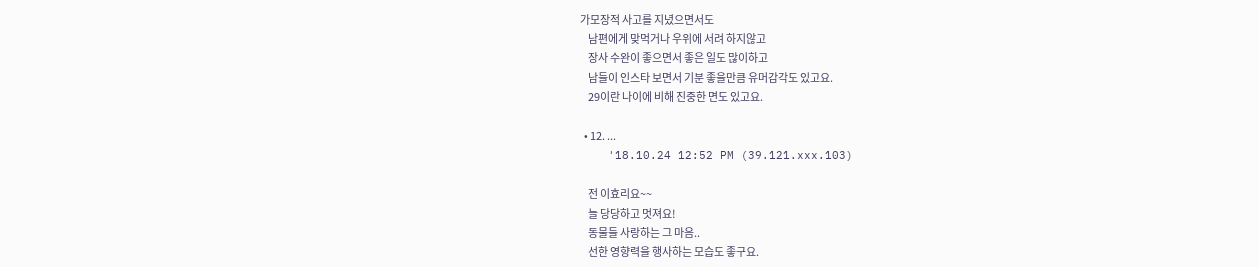가모장적 사고를 지녔으면서도
    남편에게 맞먹거나 우위에 서려 하지않고
    장사 수완이 좋으면서 좋은 일도 많이하고
    남들이 인스타 보면서 기분 좋을만큼 유머감각도 있고요.
    29이란 나이에 비해 진중한 면도 있고요.

  • 12. ...
    '18.10.24 12:52 PM (39.121.xxx.103)

    전 이효리요~~
    늘 당당하고 멋져요!
    동물들 사랑하는 그 마음..
    선한 영향력을 행사하는 모습도 좋구요.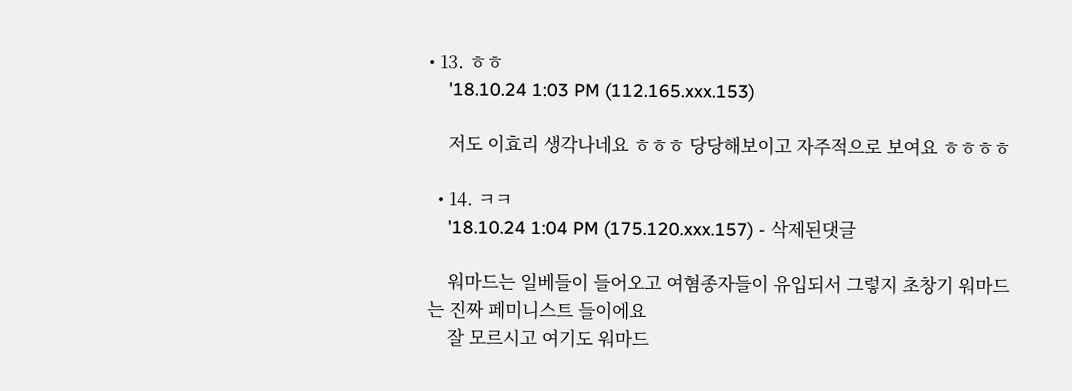• 13. ㅎㅎ
    '18.10.24 1:03 PM (112.165.xxx.153)

    저도 이효리 생각나네요 ㅎㅎㅎ 당당해보이고 자주적으로 보여요 ㅎㅎㅎㅎ

  • 14. ㅋㅋ
    '18.10.24 1:04 PM (175.120.xxx.157) - 삭제된댓글

    워마드는 일베들이 들어오고 여혐종자들이 유입되서 그렇지 초창기 워마드는 진짜 페미니스트 들이에요
    잘 모르시고 여기도 워마드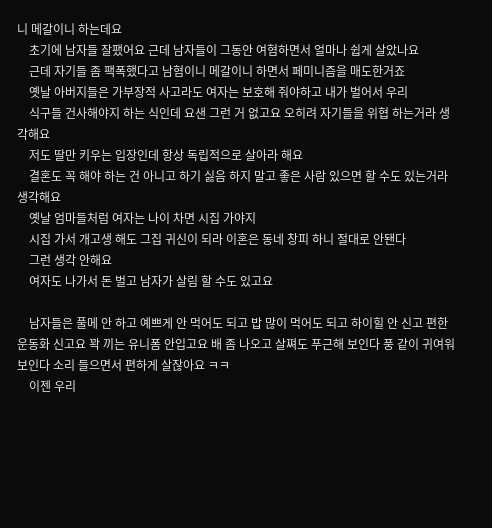니 메갈이니 하는데요
    초기에 남자들 잘팼어요 근데 남자들이 그동안 여혐하면서 얼마나 쉽게 살았나요
    근데 자기들 좀 팩폭했다고 남혐이니 메갈이니 하면서 페미니즘을 매도한거죠
    옛날 아버지들은 가부장적 사고라도 여자는 보호해 줘야하고 내가 벌어서 우리
    식구들 건사해야지 하는 식인데 요샌 그런 거 없고요 오히려 자기들을 위협 하는거라 생각해요
    저도 딸만 키우는 입장인데 항상 독립적으로 살아라 해요
    결혼도 꼭 해야 하는 건 아니고 하기 싫음 하지 말고 좋은 사람 있으면 할 수도 있는거라 생각해요
    옛날 엄마들처럼 여자는 나이 차면 시집 가야지
    시집 가서 개고생 해도 그집 귀신이 되라 이혼은 동네 창피 하니 절대로 안됀다
    그런 생각 안해요
    여자도 나가서 돈 벌고 남자가 살림 할 수도 있고요

    남자들은 풀메 안 하고 예쁘게 안 먹어도 되고 밥 많이 먹어도 되고 하이힐 안 신고 편한 운동화 신고요 꽉 끼는 유니폼 안입고요 배 좀 나오고 살쪄도 푸근해 보인다 풍 같이 귀여워 보인다 소리 들으면서 편하게 살잖아요 ㅋㅋ
    이젠 우리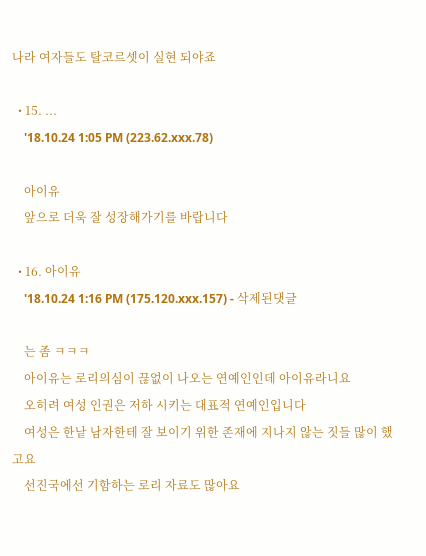나라 여자들도 탈코르셋이 실현 되야죠

  • 15. ...
    '18.10.24 1:05 PM (223.62.xxx.78)

    아이유
    앞으로 더욱 잘 성장해가기를 바랍니다

  • 16. 아이유
    '18.10.24 1:16 PM (175.120.xxx.157) - 삭제된댓글

    는 좀 ㅋㅋㅋ
    아이유는 로리의심이 끊없이 나오는 연예인인데 아이유라니요
    오히려 여성 인권은 저하 시키는 대표적 연예인입니다
    여성은 한낱 남자한테 잘 보이기 위한 존재에 지나지 않는 짓들 많이 했고요
    선진국에선 기함하는 로리 자료도 많아요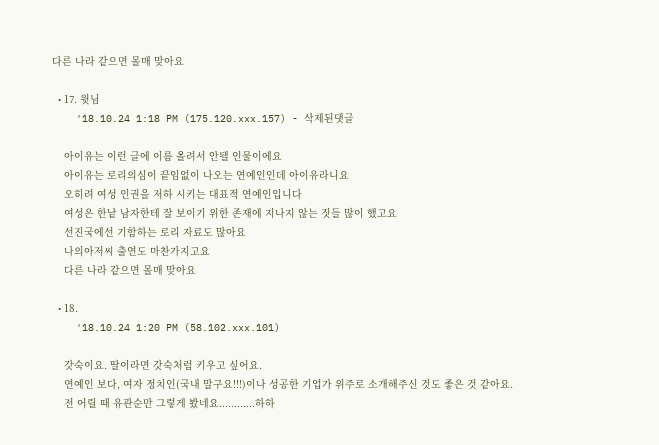다른 나라 같으면 몰매 맞아요

  • 17. 윗님
    '18.10.24 1:18 PM (175.120.xxx.157) - 삭제된댓글

    아이유는 이런 글에 이름 올려서 안됄 인물이에요
    아이유는 로리의심이 끝임없이 나오는 연예인인데 아이유라니요
    오히려 여성 인권을 저하 시키는 대표적 연예인입니다
    여성은 한낱 남자한테 잘 보이기 위한 존재에 지나지 않는 짓들 많이 했고요
    선진국에선 기함하는 로리 자료도 많아요
    나의아저씨 출연도 마찬가지고요
    다른 나라 같으면 몰매 맞아요

  • 18.
    '18.10.24 1:20 PM (58.102.xxx.101)

    갓숙이요. 딸이라면 갓숙처럼 키우고 싶어요.
    연예인 보다, 여자 정치인(국내 말구요!!!)이나 성공한 기업가 위주로 소개해주신 것도 좋은 것 같아요.
    전 어릴 때 유관순만 그렇게 봤네요............하하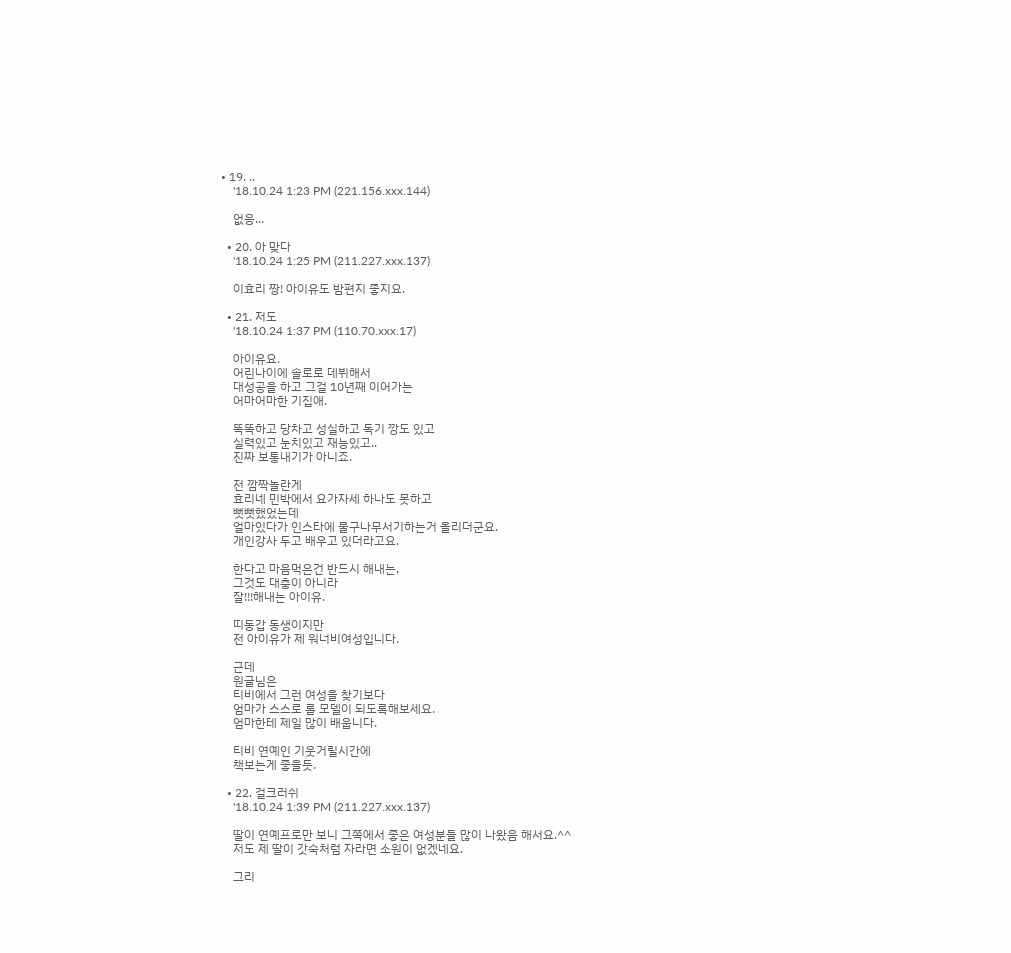• 19. ..
    '18.10.24 1:23 PM (221.156.xxx.144)

    없응...

  • 20. 아 맞다
    '18.10.24 1:25 PM (211.227.xxx.137)

    이효리 짱! 아이유도 밤편지 좋지요.

  • 21. 저도
    '18.10.24 1:37 PM (110.70.xxx.17)

    아이유요.
    어린나이에 솔로로 데뷔해서
    대성공을 하고 그걸 10년째 이어가는
    어마어마한 기집애.

    똑똑하고 당차고 성실하고 독기 깡도 있고
    실력있고 눈치있고 재능있고..
    진짜 보통내기가 아니죠.

    전 깜짝놀란게
    효리네 민박에서 요가자세 하나도 못하고
    뻣뻣했었는데
    얼마있다가 인스타에 물구나무서기하는거 올리더군요.
    개인강사 두고 배우고 있더라고요.

    한다고 마음먹은건 반드시 해내는,
    그것도 대충이 아니라
    잘!!!해내는 아이유.

    띠동갑 동생이지만
    전 아이유가 제 워너비여성입니다.

    근데
    원글님은
    티비에서 그런 여성을 찾기보다
    엄마가 스스로 롤 모델이 되도록해보세요.
    엄마한테 제일 많이 배웁니다.

    티비 연예인 기웃거릴시간에
    책보는게 좋을듯.

  • 22. 걸크러쉬
    '18.10.24 1:39 PM (211.227.xxx.137)

    딸이 연예프로만 보니 그쪽에서 좋은 여성분들 많이 나왔음 해서요.^^
    저도 제 딸이 갓숙처럼 자라면 소원이 없겠네요.

    그리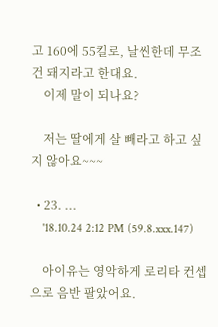고 160에 55킬로, 날씬한데 무조건 돼지라고 한대요.
    이제 말이 되나요?

    저는 딸에게 살 빼라고 하고 싶지 않아요~~~

  • 23. ...
    '18.10.24 2:12 PM (59.8.xxx.147)

    아이유는 영악하게 로리타 컨셉으로 음반 팔았어요.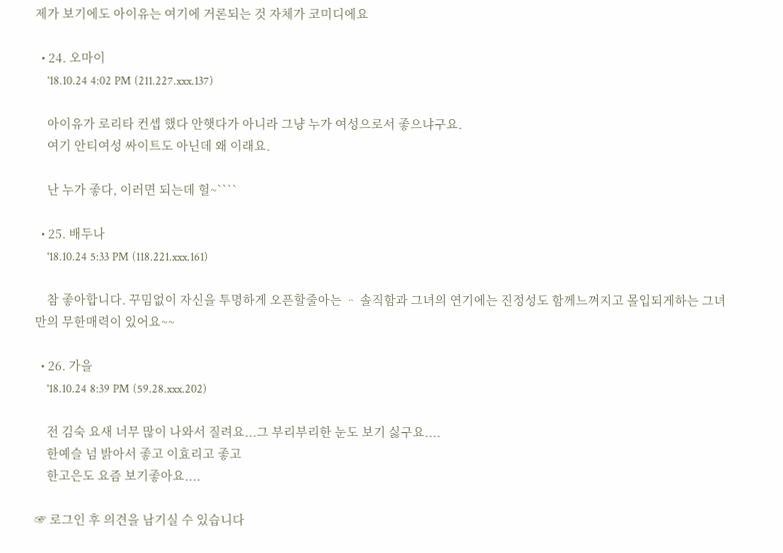제가 보기에도 아이유는 여기에 거론되는 것 자체가 코미디에요

  • 24. 오마이
    '18.10.24 4:02 PM (211.227.xxx.137)

    아이유가 로리타 컨셉 했다 안햇다가 아니라 그냥 누가 여성으로서 좋으냐구요.
    여기 안티여성 싸이트도 아닌데 왜 이래요.

    난 누가 좋다, 이러면 되는데 헐~````

  • 25. 배두나
    '18.10.24 5:33 PM (118.221.xxx.161)

    참 좋아합니다. 꾸밈없이 자신을 투명하게 오픈할줄아는 ᆢ 솔직함과 그녀의 연기에는 진정성도 함께느껴지고 몰입되게하는 그녀만의 무한매력이 있어요~~

  • 26. 가을
    '18.10.24 8:39 PM (59.28.xxx.202)

    전 김숙 요새 너무 많이 나와서 질려요...그 부리부리한 눈도 보기 싫구요....
    한예슬 넘 밝아서 좋고 이효리고 좋고
    한고은도 요즘 보기좋아요....

☞ 로그인 후 의견을 남기실 수 있습니다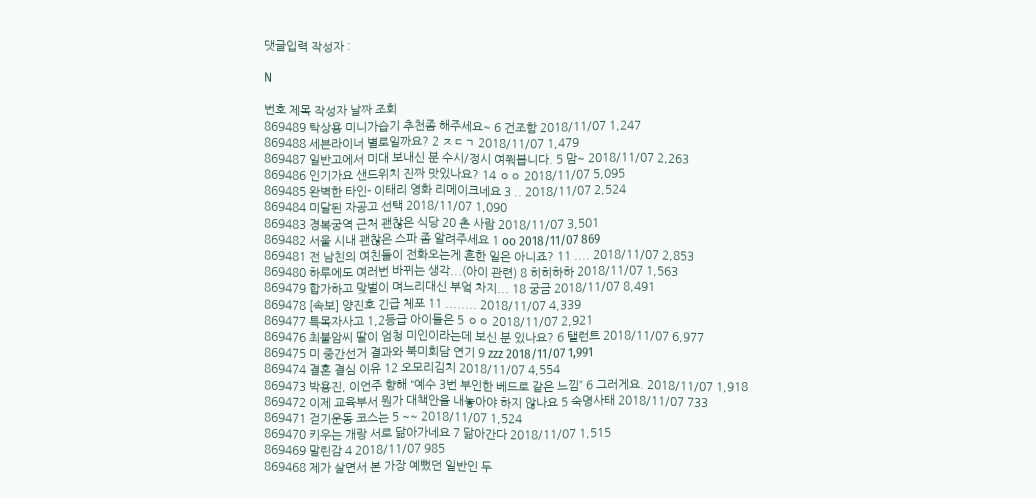댓글입력 작성자 :

N

번호 제목 작성자 날짜 조회
869489 탁상용 미니가습기 추천좀 해주세요~ 6 건조함 2018/11/07 1,247
869488 세븐라이너 별로일까요? 2 ㅈㄷㄱ 2018/11/07 1,479
869487 일반고에서 미대 보내신 분 수시/정시 여쭤봅니다. 5 맘~ 2018/11/07 2,263
869486 인기가요 샌드위치 진짜 맛있나요? 14 ㅇㅇ 2018/11/07 5,095
869485 완벽한 타인- 이태리 영화 리메이크네요 3 .. 2018/11/07 2,524
869484 미달된 자공고 선택 2018/11/07 1,090
869483 경복궁역 근처 괜찮은 식당 20 촌 사람 2018/11/07 3,501
869482 서울 시내 괜찮은 스파 좀 알려주세요 1 oo 2018/11/07 869
869481 전 남친의 여친들이 전화오는게 흔한 일은 아니죠? 11 .... 2018/11/07 2,853
869480 하루에도 여러번 바뀌는 생각...(아이 관련) 8 히히하하 2018/11/07 1,563
869479 합가하고 맞벌이 며느리대신 부엌 차지... 18 궁금 2018/11/07 8,491
869478 [속보] 양진호 긴급 체포 11 ........ 2018/11/07 4,339
869477 특목자사고 1,2등급 아이들은 5 ㅇㅇ 2018/11/07 2,921
869476 최불암씨 딸이 엄청 미인이라는데 보신 분 있나요? 6 탤런트 2018/11/07 6,977
869475 미 중간선거 결과와 북미회담 연기 9 zzz 2018/11/07 1,991
869474 결혼 결심 이유 12 오모리김치 2018/11/07 4,554
869473 박용진, 이언주 향해 “예수 3번 부인한 베드로 같은 느낌” 6 그러게요. 2018/11/07 1,918
869472 이제 교육부서 뭔가 대책안을 내놓아야 하지 않나요 5 숙명사태 2018/11/07 733
869471 걷기운동 코스는 5 ~~ 2018/11/07 1,524
869470 키우는 개랑 서로 닮아가네요 7 닮아간다 2018/11/07 1,515
869469 말린감 4 2018/11/07 985
869468 제가 살면서 본 가장 예뻤던 일반인 두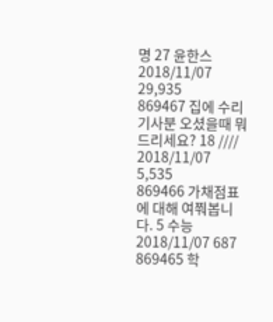명 27 윤한스 2018/11/07 29,935
869467 집에 수리기사분 오셨을때 뭐드리세요? 18 //// 2018/11/07 5,535
869466 가채점표에 대해 여쭤봅니다. 5 수능 2018/11/07 687
869465 학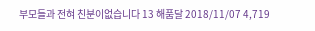부모들과 전혀 친분이없습니다 13 해품달 2018/11/07 4,719